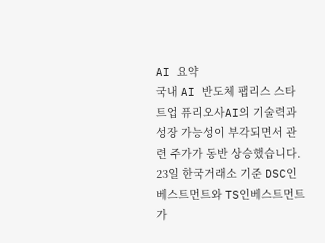AI 요약
국내 AI 반도체 팹리스 스타트업 퓨리오사AI의 기술력과 성장 가능성이 부각되면서 관련 주가가 동반 상승했습니다. 23일 한국거래소 기준 DSC인베스트먼트와 TS인베스트먼트가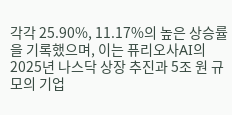각각 25.90%, 11.17%의 높은 상승률을 기록했으며, 이는 퓨리오사AI의 2025년 나스닥 상장 추진과 5조 원 규모의 기업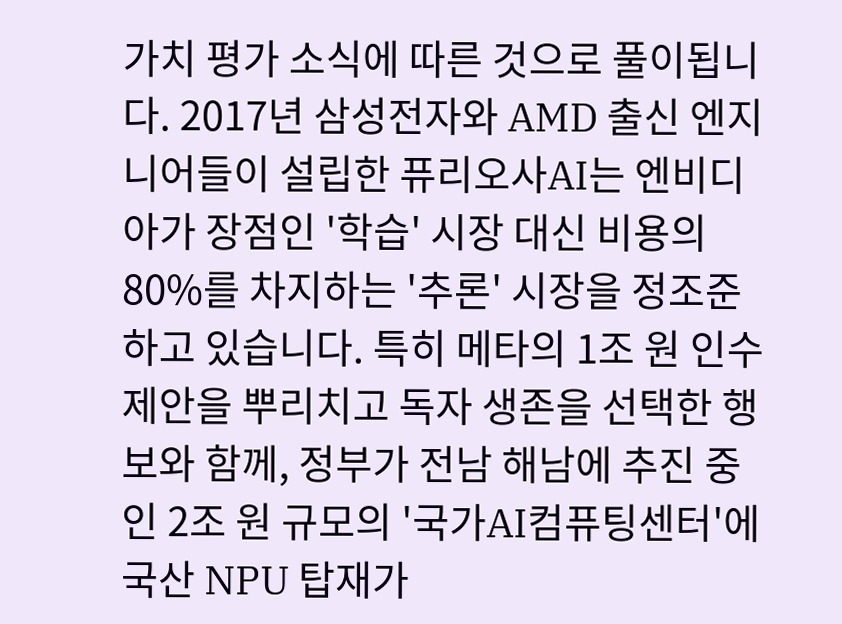가치 평가 소식에 따른 것으로 풀이됩니다. 2017년 삼성전자와 AMD 출신 엔지니어들이 설립한 퓨리오사AI는 엔비디아가 장점인 '학습' 시장 대신 비용의 80%를 차지하는 '추론' 시장을 정조준하고 있습니다. 특히 메타의 1조 원 인수 제안을 뿌리치고 독자 생존을 선택한 행보와 함께, 정부가 전남 해남에 추진 중인 2조 원 규모의 '국가AI컴퓨팅센터'에 국산 NPU 탑재가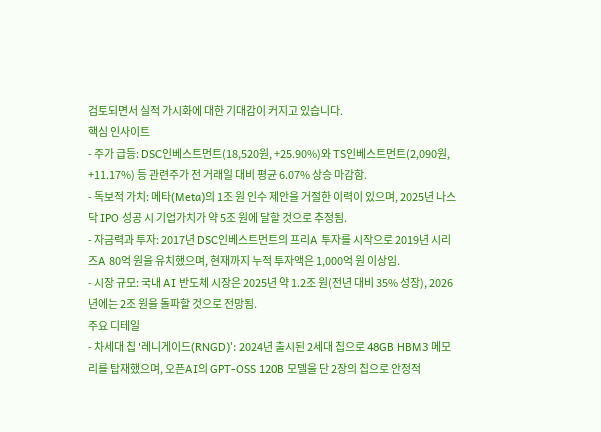검토되면서 실적 가시화에 대한 기대감이 커지고 있습니다.
핵심 인사이트
- 주가 급등: DSC인베스트먼트(18,520원, +25.90%)와 TS인베스트먼트(2,090원, +11.17%) 등 관련주가 전 거래일 대비 평균 6.07% 상승 마감함.
- 독보적 가치: 메타(Meta)의 1조 원 인수 제안을 거절한 이력이 있으며, 2025년 나스닥 IPO 성공 시 기업가치가 약 5조 원에 달할 것으로 추정됨.
- 자금력과 투자: 2017년 DSC인베스트먼트의 프리A 투자를 시작으로 2019년 시리즈A 80억 원을 유치했으며, 현재까지 누적 투자액은 1,000억 원 이상임.
- 시장 규모: 국내 AI 반도체 시장은 2025년 약 1.2조 원(전년 대비 35% 성장), 2026년에는 2조 원을 돌파할 것으로 전망됨.
주요 디테일
- 차세대 칩 '레니게이드(RNGD)': 2024년 출시된 2세대 칩으로 48GB HBM3 메모리를 탑재했으며, 오픈AI의 GPT-OSS 120B 모델을 단 2장의 칩으로 안정적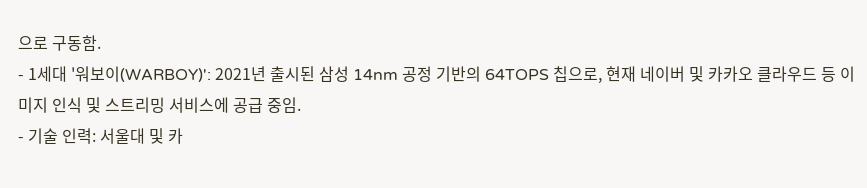으로 구동함.
- 1세대 '워보이(WARBOY)': 2021년 출시된 삼성 14nm 공정 기반의 64TOPS 칩으로, 현재 네이버 및 카카오 클라우드 등 이미지 인식 및 스트리밍 서비스에 공급 중임.
- 기술 인력: 서울대 및 카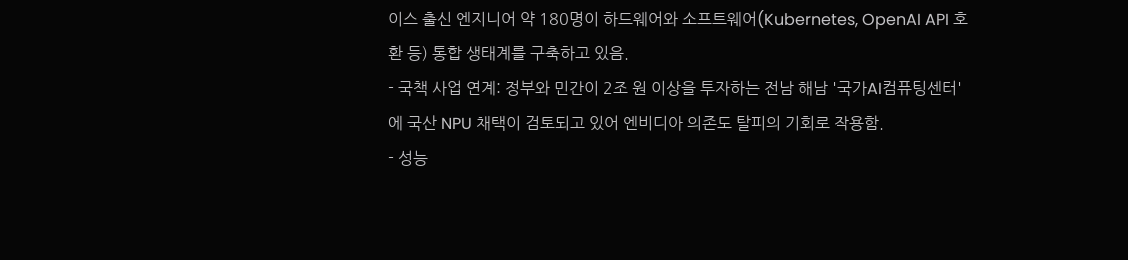이스 출신 엔지니어 약 180명이 하드웨어와 소프트웨어(Kubernetes, OpenAI API 호환 등) 통합 생태계를 구축하고 있음.
- 국책 사업 연계: 정부와 민간이 2조 원 이상을 투자하는 전남 해남 '국가AI컴퓨팅센터'에 국산 NPU 채택이 검토되고 있어 엔비디아 의존도 탈피의 기회로 작용함.
- 성능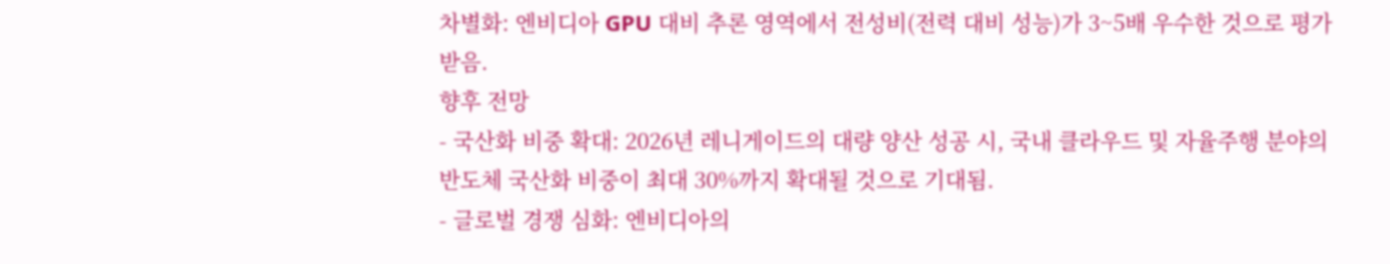차별화: 엔비디아 GPU 대비 추론 영역에서 전성비(전력 대비 성능)가 3~5배 우수한 것으로 평가받음.
향후 전망
- 국산화 비중 확대: 2026년 레니게이드의 대량 양산 성공 시, 국내 클라우드 및 자율주행 분야의 반도체 국산화 비중이 최대 30%까지 확대될 것으로 기대됨.
- 글로벌 경쟁 심화: 엔비디아의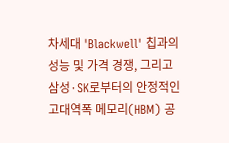차세대 'Blackwell' 칩과의 성능 및 가격 경쟁, 그리고 삼성·SK로부터의 안정적인 고대역폭 메모리(HBM) 공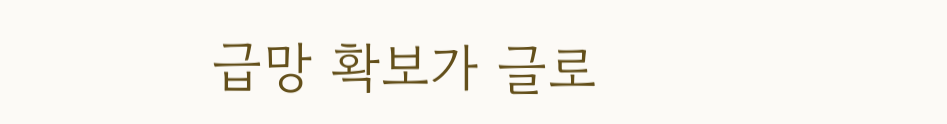급망 확보가 글로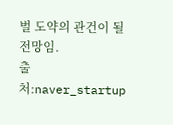벌 도약의 관건이 될 전망임.
출처:naver_startup